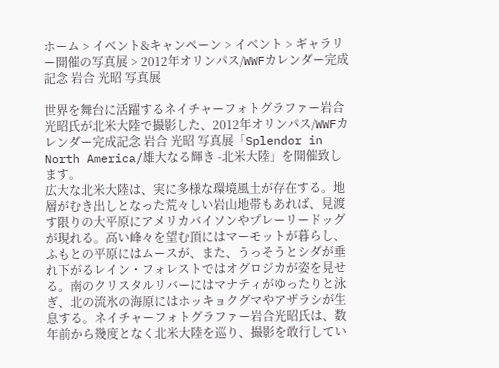ホーム > イベント&キャンペーン > イベント > ギャラリー開催の写真展 > 2012年オリンパス/WWFカレンダー完成記念 岩合 光昭 写真展

世界を舞台に活躍するネイチャーフォトグラファー岩合光昭氏が北米大陸で撮影した、2012年オリンパス/WWFカレンダー完成記念 岩合 光昭 写真展「Splendor in North America/雄大なる輝き -北米大陸」を開催致します。
広大な北米大陸は、実に多様な環境風土が存在する。地層がむき出しとなった荒々しい岩山地帯もあれば、見渡す限りの大平原にアメリカバイソンやプレーリードッグが現れる。高い峰々を望む頂にはマーモットが暮らし、ふもとの平原にはムースが、また、うっそうとシダが垂れ下がるレイン・フォレストではオグロジカが姿を見せる。南のクリスタルリバーにはマナティがゆったりと泳ぎ、北の流氷の海原にはホッキョクグマやアザラシが生息する。ネイチャーフォトグラファー岩合光昭氏は、数年前から幾度となく北米大陸を巡り、撮影を敢行してい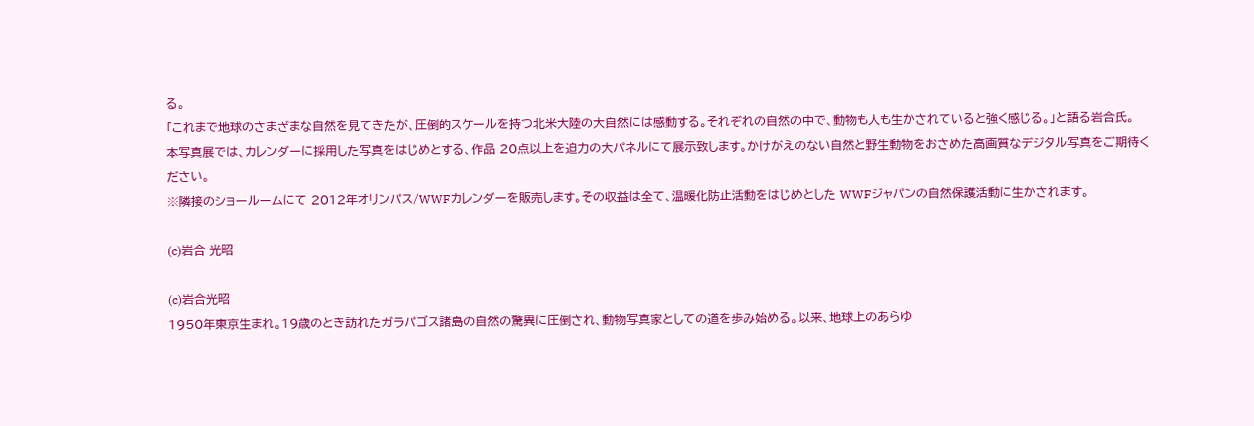る。
「これまで地球のさまざまな自然を見てきたが、圧倒的スケールを持つ北米大陸の大自然には感動する。それぞれの自然の中で、動物も人も生かされていると強く感じる。」と語る岩合氏。
本写真展では、カレンダーに採用した写真をはじめとする、作品 20点以上を迫力の大パネルにて展示致します。かけがえのない自然と野生動物をおさめた高画質なデジタル写真をご期待ください。
※隣接のショールームにて 2012年オリンパス/WWFカレンダーを販売します。その収益は全て、温暖化防止活動をはじめとした WWFジャパンの自然保護活動に生かされます。

(c)岩合 光昭

(c)岩合光昭
1950年東京生まれ。19歳のとき訪れたガラパゴス諸島の自然の驚異に圧倒され、動物写真家としての道を歩み始める。以来、地球上のあらゆ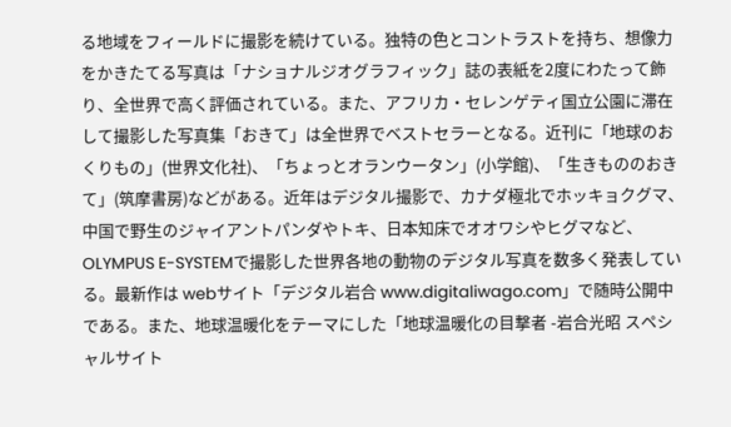る地域をフィールドに撮影を続けている。独特の色とコントラストを持ち、想像力をかきたてる写真は「ナショナルジオグラフィック」誌の表紙を2度にわたって飾り、全世界で高く評価されている。また、アフリカ・セレンゲティ国立公園に滞在して撮影した写真集「おきて」は全世界でベストセラーとなる。近刊に「地球のおくりもの」(世界文化社)、「ちょっとオランウータン」(小学館)、「生きもののおきて」(筑摩書房)などがある。近年はデジタル撮影で、カナダ極北でホッキョクグマ、中国で野生のジャイアントパンダやトキ、日本知床でオオワシやヒグマなど、OLYMPUS E-SYSTEMで撮影した世界各地の動物のデジタル写真を数多く発表している。最新作は webサイト「デジタル岩合 www.digitaliwago.com」で随時公開中である。また、地球温暖化をテーマにした「地球温暖化の目撃者 -岩合光昭 スペシャルサイト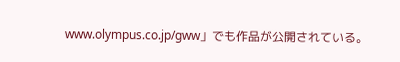www.olympus.co.jp/gww」でも作品が公開されている。